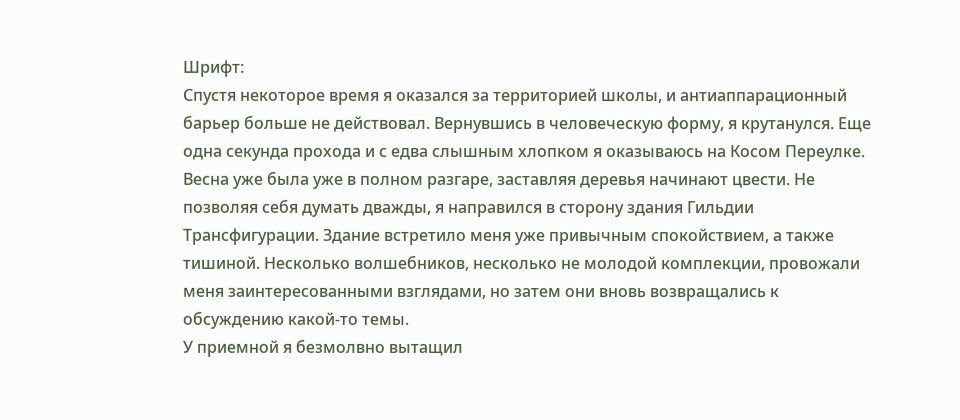Шрифт:
Спустя некоторое время я оказался за территорией школы, и антиаппарационный барьер больше не действовал. Вернувшись в человеческую форму, я крутанулся. Еще одна секунда прохода и с едва слышным хлопком я оказываюсь на Косом Переулке.
Весна уже была уже в полном разгаре, заставляя деревья начинают цвести. Не позволяя себя думать дважды, я направился в сторону здания Гильдии Трансфигурации. Здание встретило меня уже привычным спокойствием, а также тишиной. Несколько волшебников, несколько не молодой комплекции, провожали меня заинтересованными взглядами, но затем они вновь возвращались к обсуждению какой-то темы.
У приемной я безмолвно вытащил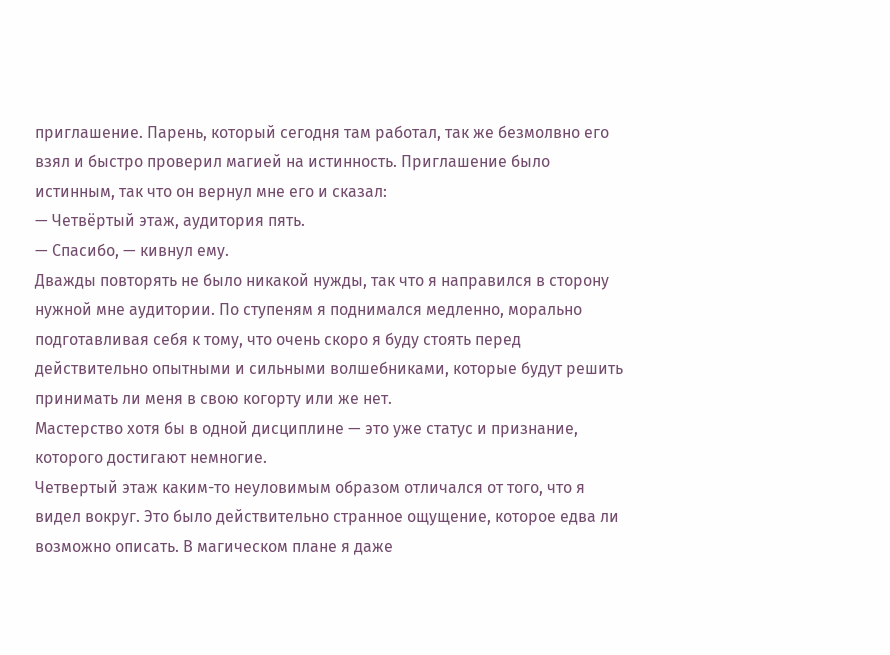приглашение. Парень, который сегодня там работал, так же безмолвно его взял и быстро проверил магией на истинность. Приглашение было истинным, так что он вернул мне его и сказал:
— Четвёртый этаж, аудитория пять.
— Спасибо, — кивнул ему.
Дважды повторять не было никакой нужды, так что я направился в сторону нужной мне аудитории. По ступеням я поднимался медленно, морально подготавливая себя к тому, что очень скоро я буду стоять перед действительно опытными и сильными волшебниками, которые будут решить принимать ли меня в свою когорту или же нет.
Мастерство хотя бы в одной дисциплине — это уже статус и признание, которого достигают немногие.
Четвертый этаж каким-то неуловимым образом отличался от того, что я видел вокруг. Это было действительно странное ощущение, которое едва ли возможно описать. В магическом плане я даже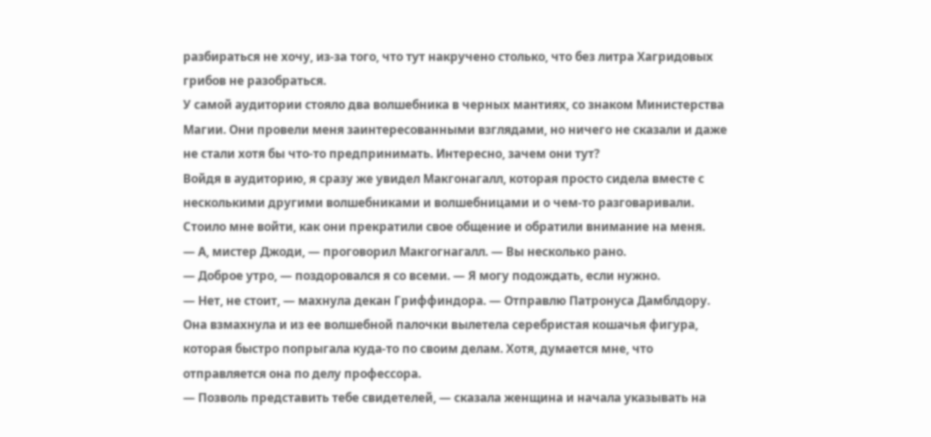разбираться не хочу, из-за того, что тут накручено столько, что без литра Хагридовых грибов не разобраться.
У самой аудитории стояло два волшебника в черных мантиях, со знаком Министерства Магии. Они провели меня заинтересованными взглядами, но ничего не сказали и даже не стали хотя бы что-то предпринимать. Интересно, зачем они тут?
Войдя в аудиторию, я сразу же увидел Макгонагалл, которая просто сидела вместе с несколькими другими волшебниками и волшебницами и о чем-то разговаривали. Стоило мне войти, как они прекратили свое общение и обратили внимание на меня.
— А, мистер Джоди, — проговорил Макгогнагалл. — Вы несколько рано.
— Доброе утро, — поздоровался я со всеми. — Я могу подождать, если нужно.
— Нет, не стоит, — махнула декан Гриффиндора. — Отправлю Патронуса Дамблдору.
Она взмахнула и из ее волшебной палочки вылетела серебристая кошачья фигура, которая быстро попрыгала куда-то по своим делам. Хотя, думается мне, что отправляется она по делу профессора.
— Позволь представить тебе свидетелей, — сказала женщина и начала указывать на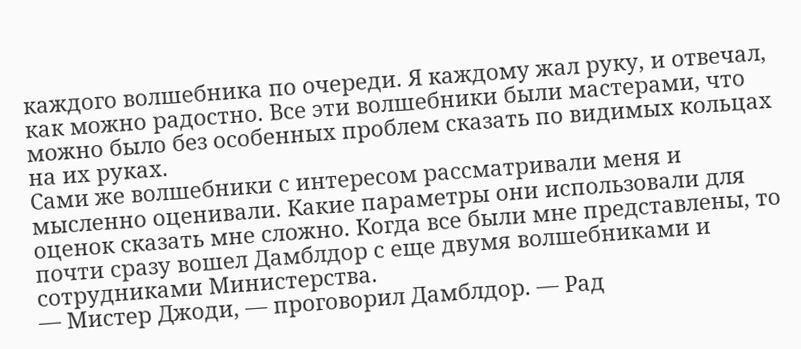каждого волшебника по очереди. Я каждому жал руку, и отвечал, как можно радостно. Все эти волшебники были мастерами, что можно было без особенных проблем сказать по видимых кольцах на их руках.
Сами же волшебники с интересом рассматривали меня и мысленно оценивали. Какие параметры они использовали для оценок сказать мне сложно. Когда все были мне представлены, то почти сразу вошел Дамблдор с еще двумя волшебниками и сотрудниками Министерства.
— Мистер Джоди, — проговорил Дамблдор. — Рад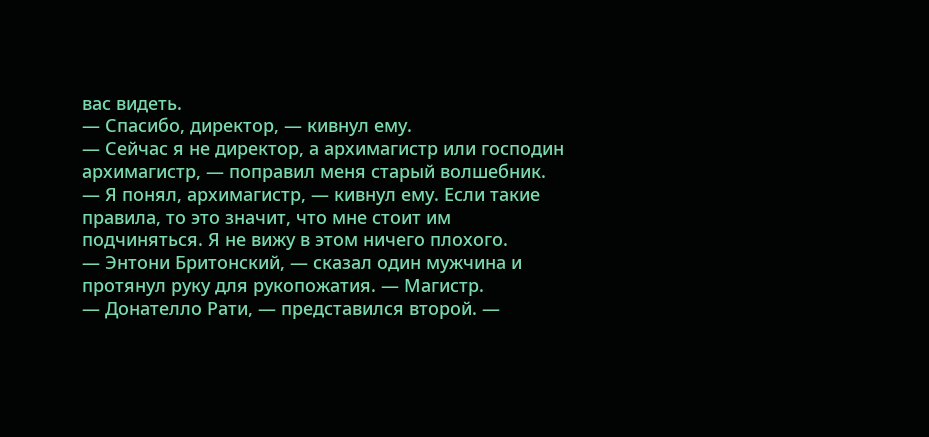вас видеть.
— Спасибо, директор, — кивнул ему.
— Сейчас я не директор, а архимагистр или господин архимагистр, — поправил меня старый волшебник.
— Я понял, архимагистр, — кивнул ему. Если такие правила, то это значит, что мне стоит им подчиняться. Я не вижу в этом ничего плохого.
— Энтони Бритонский, — сказал один мужчина и протянул руку для рукопожатия. — Магистр.
— Донателло Рати, — представился второй. —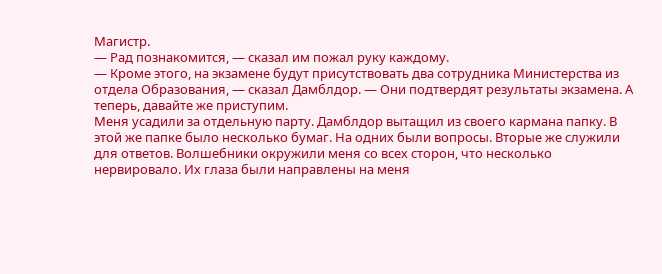Магистр.
— Рад познакомится, — сказал им пожал руку каждому.
— Кроме этого, на экзамене будут присутствовать два сотрудника Министерства из отдела Образования, — сказал Дамблдор. — Они подтвердят результаты экзамена. А теперь, давайте же приступим.
Меня усадили за отдельную парту. Дамблдор вытащил из своего кармана папку. В этой же папке было несколько бумаг. На одних были вопросы. Вторые же служили для ответов. Волшебники окружили меня со всех сторон, что несколько нервировало. Их глаза были направлены на меня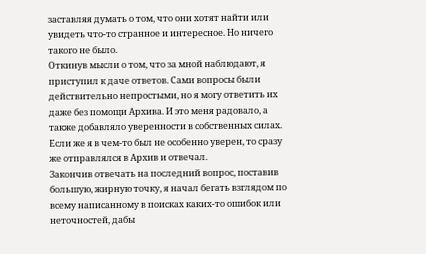заставляя думать о том, что они хотят найти или увидеть что-то странное и интересное. Но ничего такого не было.
Откинув мысли о том, что за мной наблюдают, я приступил к даче ответов. Сами вопросы были действительно непростыми, но я могу ответить их даже без помощи Архива. И это меня радовало, а также добавляло уверенности в собственных силах. Если же я в чем-то был не особенно уверен, то сразу же отправлялся в Архив и отвечал.
Закончив отвечать на последний вопрос, поставив большую, жирную точку, я начал бегать взглядом по всему написанному в поисках каких-то ошибок или неточностей, дабы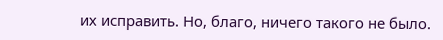их исправить. Но, благо, ничего такого не было.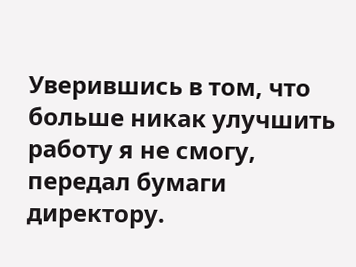Уверившись в том, что больше никак улучшить работу я не смогу, передал бумаги директору.